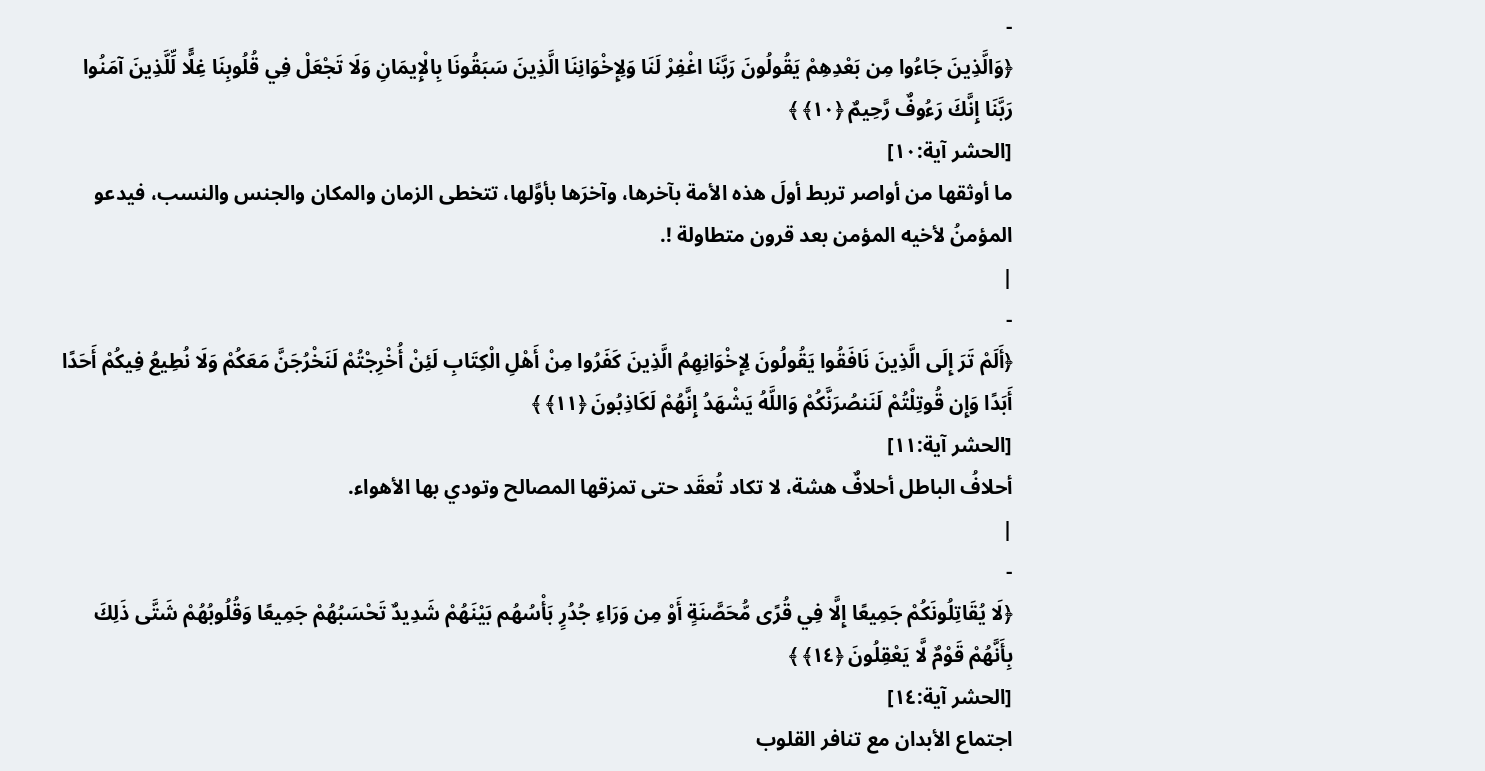-
﴿وَالَّذِينَ جَاءُوا مِن بَعْدِهِمْ يَقُولُونَ رَبَّنَا اغْفِرْ لَنَا وَلِإِخْوَانِنَا الَّذِينَ سَبَقُونَا بِالْإِيمَانِ وَلَا تَجْعَلْ فِي قُلُوبِنَا غِلًّا لِّلَّذِينَ آمَنُوا رَبَّنَا إِنَّكَ رَءُوفٌ رَّحِيمٌ ﴿١٠﴾ ﴾
[الحشر آية:١٠]
ما أوثقها من أواصر تربط أولَ هذه الأمة بآخرها، وآخرَها بأوَّلها، تتخطى الزمان والمكان والجنس والنسب، فيدعو المؤمنُ لأخيه المؤمن بعد قرون متطاولة !.
|
-
﴿أَلَمْ تَرَ إِلَى الَّذِينَ نَافَقُوا يَقُولُونَ لِإِخْوَانِهِمُ الَّذِينَ كَفَرُوا مِنْ أَهْلِ الْكِتَابِ لَئِنْ أُخْرِجْتُمْ لَنَخْرُجَنَّ مَعَكُمْ وَلَا نُطِيعُ فِيكُمْ أَحَدًا أَبَدًا وَإِن قُوتِلْتُمْ لَنَنصُرَنَّكُمْ وَاللَّهُ يَشْهَدُ إِنَّهُمْ لَكَاذِبُونَ ﴿١١﴾ ﴾
[الحشر آية:١١]
أحلافُ الباطل أحلافٌ هشة، لا تكاد تُعقَد حتى تمزقها المصالح وتودي بها الأهواء.
|
-
﴿لَا يُقَاتِلُونَكُمْ جَمِيعًا إِلَّا فِي قُرًى مُّحَصَّنَةٍ أَوْ مِن وَرَاءِ جُدُرٍ بَأْسُهُم بَيْنَهُمْ شَدِيدٌ تَحْسَبُهُمْ جَمِيعًا وَقُلُوبُهُمْ شَتَّى ذَلِكَ بِأَنَّهُمْ قَوْمٌ لَّا يَعْقِلُونَ ﴿١٤﴾ ﴾
[الحشر آية:١٤]
اجتماع الأبدان مع تنافر القلوب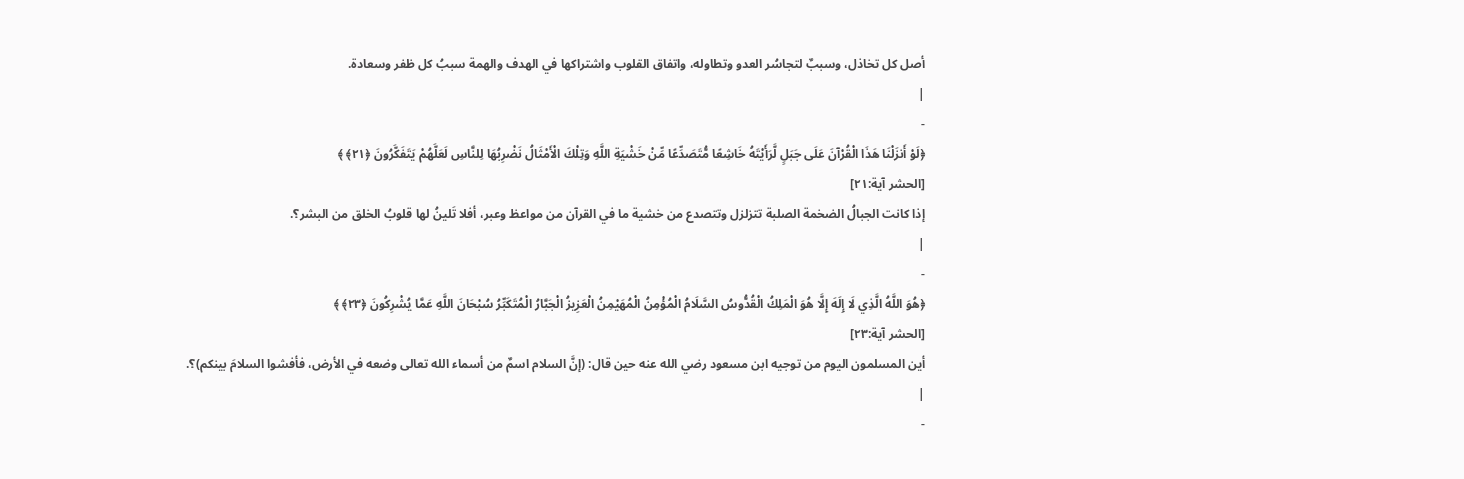أصل كل تخاذل، وسببٌ لتجاسُر العدو وتطاوله، واتفاق القلوب واشتراكها في الهدف والهمة سببُ كل ظفر وسعادة.
|
-
﴿لَوْ أَنزَلْنَا هَذَا الْقُرْآنَ عَلَى جَبَلٍ لَّرَأَيْتَهُ خَاشِعًا مُّتَصَدِّعًا مِّنْ خَشْيَةِ اللَّهِ وَتِلْكَ الْأَمْثَالُ نَضْرِبُهَا لِلنَّاسِ لَعَلَّهُمْ يَتَفَكَّرُونَ ﴿٢١﴾ ﴾
[الحشر آية:٢١]
إذا كانت الجبالُ الضخمة الصلبة تتزلزل وتتصدع من خشية ما في القرآن من مواعظ وعبر، أفلا تَلينُ لها قلوبُ الخلق من البشر؟.
|
-
﴿هُوَ اللَّهُ الَّذِي لَا إِلَهَ إِلَّا هُوَ الْمَلِكُ الْقُدُّوسُ السَّلَامُ الْمُؤْمِنُ الْمُهَيْمِنُ الْعَزِيزُ الْجَبَّارُ الْمُتَكَبِّرُ سُبْحَانَ اللَّهِ عَمَّا يُشْرِكُونَ ﴿٢٣﴾ ﴾
[الحشر آية:٢٣]
أين المسلمون اليوم من توجيه ابن مسعود رضي الله عنه حين قال: (إنَّ السلام اسمٌ من أسماء الله تعالى وضعه في الأرض، فأفشوا السلامَ بينكم)؟.
|
-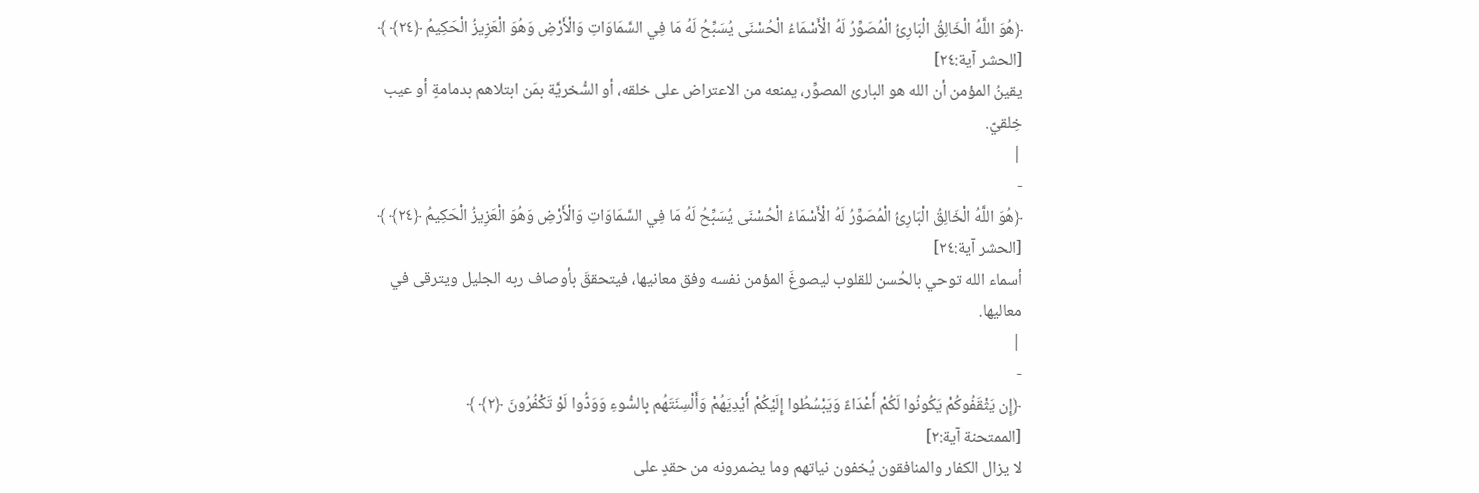﴿هُوَ اللَّهُ الْخَالِقُ الْبَارِئُ الْمُصَوِّرُ لَهُ الْأَسْمَاءُ الْحُسْنَى يُسَبِّحُ لَهُ مَا فِي السَّمَاوَاتِ وَالْأَرْضِ وَهُوَ الْعَزِيزُ الْحَكِيمُ ﴿٢٤﴾ ﴾
[الحشر آية:٢٤]
يقينُ المؤمن أن الله هو البارئ المصوِّر، يمنعه من الاعتراض على خلقه، أو السُّخريَّة بمَن ابتلاهم بدمامةٍ أو عيب خِلقيّ.
|
-
﴿هُوَ اللَّهُ الْخَالِقُ الْبَارِئُ الْمُصَوِّرُ لَهُ الْأَسْمَاءُ الْحُسْنَى يُسَبِّحُ لَهُ مَا فِي السَّمَاوَاتِ وَالْأَرْضِ وَهُوَ الْعَزِيزُ الْحَكِيمُ ﴿٢٤﴾ ﴾
[الحشر آية:٢٤]
أسماء الله توحي بالحُسن للقلوب ليصوغَ المؤمن نفسه وفق معانيها، فيتحققَ بأوصاف ربه الجليل ويترقى في معاليها.
|
-
﴿إِن يَثْقَفُوكُمْ يَكُونُوا لَكُمْ أَعْدَاءً وَيَبْسُطُوا إِلَيْكُمْ أَيْدِيَهُمْ وَأَلْسِنَتَهُم بِالسُّوءِ وَوَدُّوا لَوْ تَكْفُرُونَ ﴿٢﴾ ﴾
[الممتحنة آية:٢]
لا يزال الكفار والمنافقون يُخفون نياتهم وما يضمرونه من حقدٍ على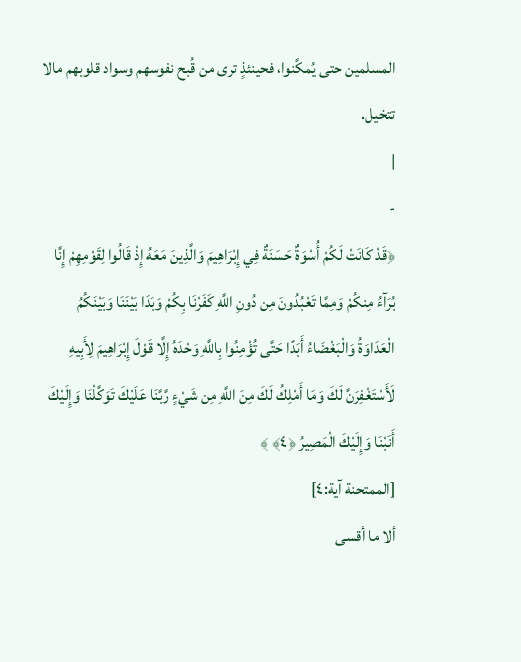المسلمين حتى يُمكَّنوا، فحينئذٍ ترى من قُبح نفوسهم وسواد قلوبهم مالا تتخيل.
|
-
﴿قَدْ كَانَتْ لَكُمْ أُسْوَةٌ حَسَنَةٌ فِي إِبْرَاهِيمَ وَالَّذِينَ مَعَهُ إِذْ قَالُوا لِقَوْمِهِمْ إِنَّا بُرَآءُ مِنكُمْ وَمِمَّا تَعْبُدُونَ مِن دُونِ اللَّهِ كَفَرْنَا بِكُمْ وَبَدَا بَيْنَنَا وَبَيْنَكُمُ الْعَدَاوَةُ وَالْبَغْضَاءُ أَبَدًا حَتَّى تُؤْمِنُوا بِاللَّهِ وَحْدَهُ إِلَّا قَوْلَ إِبْرَاهِيمَ لِأَبِيهِ لَأَسْتَغْفِرَنَّ لَكَ وَمَا أَمْلِكُ لَكَ مِنَ اللَّهِ مِن شَيْءٍ رَّبَّنَا عَلَيْكَ تَوَكَّلْنَا وَإِلَيْكَ أَنَبْنَا وَإِلَيْكَ الْمَصِيرُ ﴿٤﴾ ﴾
[الممتحنة آية:٤]
ألا ما أقسى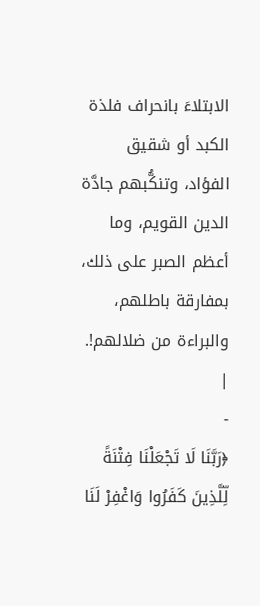الابتلاءَ بانحراف فلذة الكبد أو شقيق الفؤاد، وتنكُّبهم جادَّة الدين القويم، وما أعظم الصبر على ذلك، بمفارقة باطلهم، والبراءة من ضلالهم!.
|
-
﴿رَبَّنَا لَا تَجْعَلْنَا فِتْنَةً لِّلَّذِينَ كَفَرُوا وَاغْفِرْ لَنَا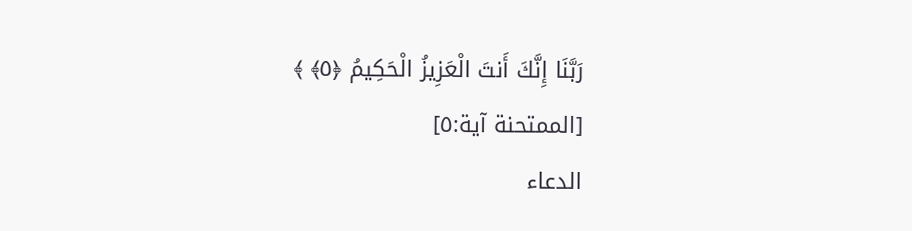رَبَّنَا إِنَّكَ أَنتَ الْعَزِيزُ الْحَكِيمُ ﴿٥﴾ ﴾
[الممتحنة آية:٥]
الدعاء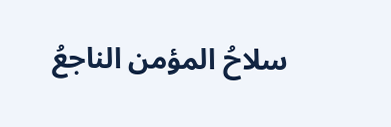سلاحُ المؤمن الناجعُ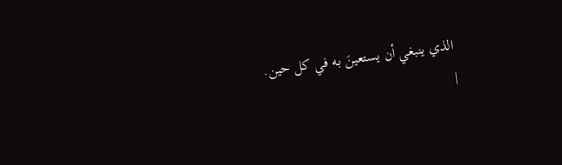الذي ينبغي أن يستعينَ به في كل حين.
|